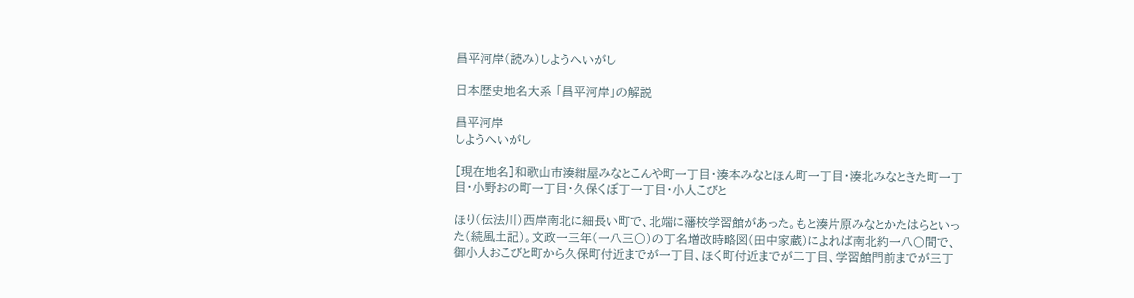昌平河岸(読み)しようへいがし

日本歴史地名大系 「昌平河岸」の解説

昌平河岸
しようへいがし

[現在地名]和歌山市湊紺屋みなとこんや町一丁目・湊本みなとほん町一丁目・湊北みなときた町一丁目・小野おの町一丁目・久保くぼ丁一丁目・小人こびと

ほり(伝法川)西岸南北に細長い町で、北端に藩校学習館があった。もと湊片原みなとかたはらといった(続風土記)。文政一三年(一八三〇)の丁名増改時略図(田中家蔵)によれば南北約一八〇間で、御小人おこびと町から久保町付近までが一丁目、ほく町付近までが二丁目、学習館門前までが三丁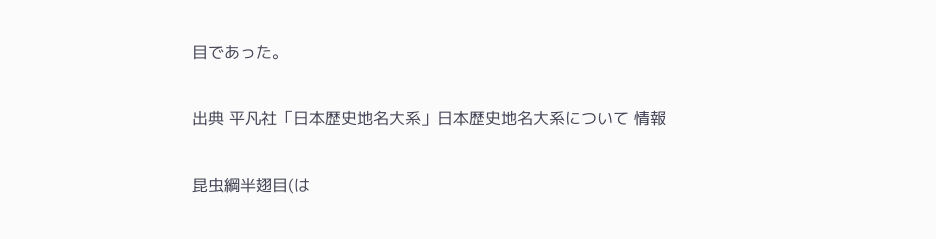目であった。

出典 平凡社「日本歴史地名大系」日本歴史地名大系について 情報

昆虫綱半翅目(は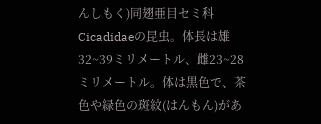んしもく)同翅亜目セミ科Cicadidaeの昆虫。体長は雄32~39ミリメートル、雌23~28ミリメートル。体は黒色で、茶色や緑色の斑紋(はんもん)があ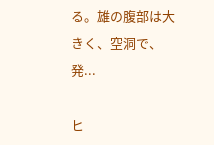る。雄の腹部は大きく、空洞で、発...

ヒ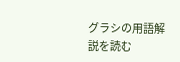グラシの用語解説を読む